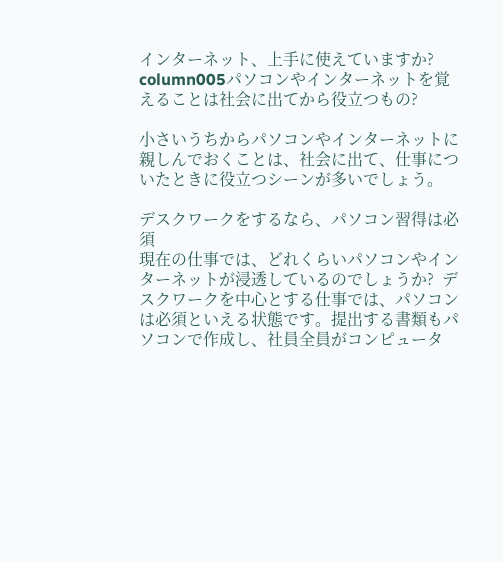インターネット、上手に使えていますか?
column005パソコンやインターネットを覚えることは社会に出てから役立つもの?

小さいうちからパソコンやインターネットに親しんでおくことは、社会に出て、仕事についたときに役立つシーンが多いでしょう。

デスクワークをするなら、パソコン習得は必須
現在の仕事では、どれくらいパソコンやインターネットが浸透しているのでしょうか?  デスクワークを中心とする仕事では、パソコンは必須といえる状態です。提出する書類もパソコンで作成し、社員全員がコンピュータ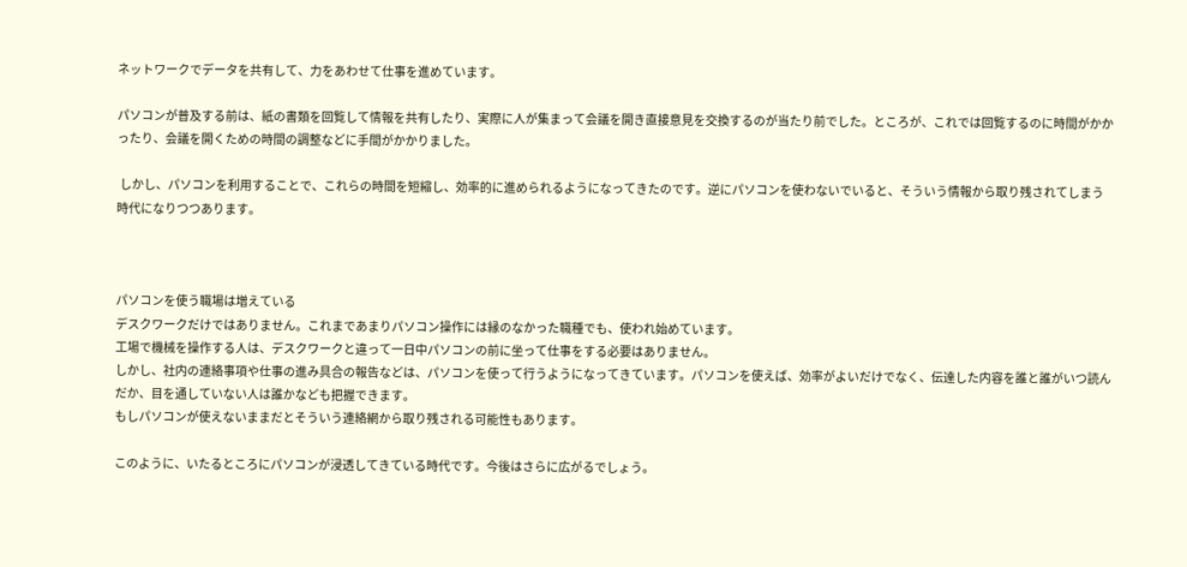ネットワークでデータを共有して、力をあわせて仕事を進めています。

パソコンが普及する前は、紙の書類を回覧して情報を共有したり、実際に人が集まって会議を開き直接意見を交換するのが当たり前でした。ところが、これでは回覧するのに時間がかかったり、会議を開くための時間の調整などに手間がかかりました。

 しかし、パソコンを利用することで、これらの時間を短縮し、効率的に進められるようになってきたのです。逆にパソコンを使わないでいると、そういう情報から取り残されてしまう時代になりつつあります。



パソコンを使う職場は増えている
デスクワークだけではありません。これまであまりパソコン操作には縁のなかった職種でも、使われ始めています。
工場で機械を操作する人は、デスクワークと違って一日中パソコンの前に坐って仕事をする必要はありません。
しかし、社内の連絡事項や仕事の進み具合の報告などは、パソコンを使って行うようになってきています。パソコンを使えば、効率がよいだけでなく、伝達した内容を誰と誰がいつ読んだか、目を通していない人は誰かなども把握できます。
もしパソコンが使えないままだとそういう連絡網から取り残される可能性もあります。

このように、いたるところにパソコンが浸透してきている時代です。今後はさらに広がるでしょう。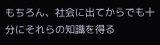もちろん、社会に出てからでも十分にそれらの知識を得る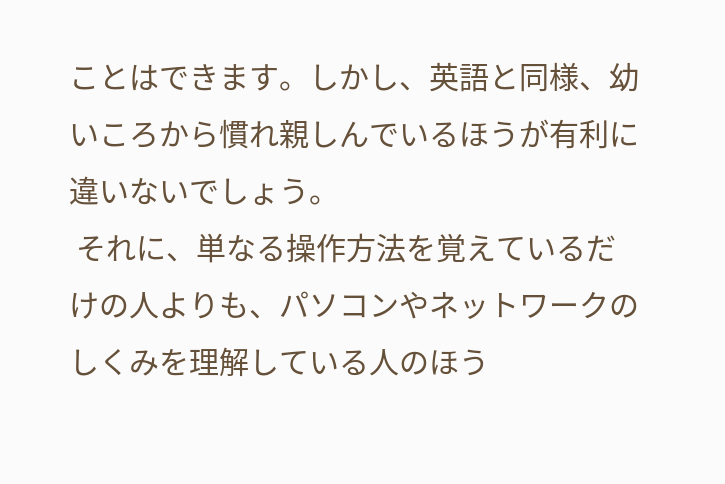ことはできます。しかし、英語と同様、幼いころから慣れ親しんでいるほうが有利に違いないでしょう。
 それに、単なる操作方法を覚えているだけの人よりも、パソコンやネットワークのしくみを理解している人のほう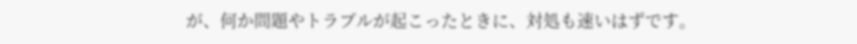が、何か問題やトラブルが起こったときに、対処も速いはずです。